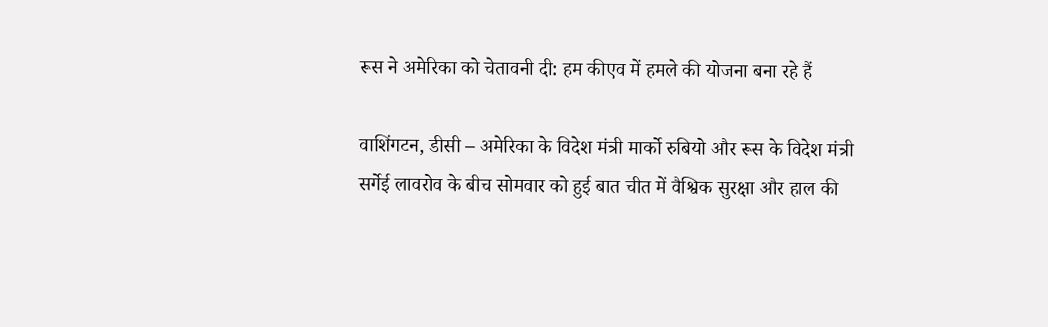रूस ने अमेरिका को चेतावनी दी: हम कीएव में हमले की योजना बना रहे हैं

वाशिंगटन, डीसी – अमेरिका के विदेश मंत्री मार्को रुबियो और रूस के विदेश मंत्री सर्गेई लावरोव के बीच सोमवार को हुई बात चीत में वैश्विक सुरक्षा और हाल की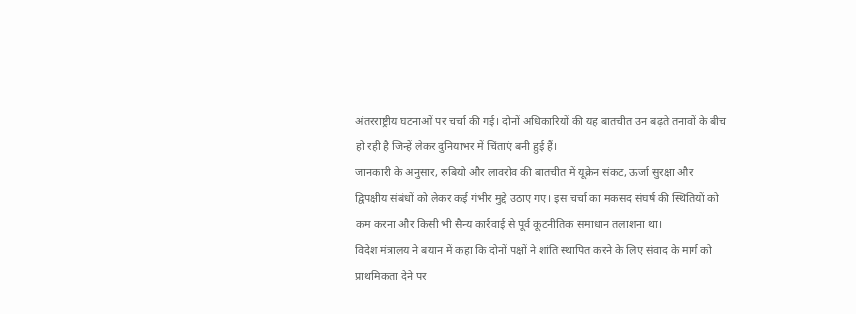अंतरराष्ट्रीय घटनाओं पर चर्चा की गई। दोनों अधिकारियों की यह बातचीत उन बढ़ते तनावों के बीच हो रही है जिन्हें लेकर दुनियाभर में चिंताएं बनी हुई हैं।
जानकारी के अनुसार, रुबियो और लावरोव की बातचीत में यूक्रेन संकट, ऊर्जा सुरक्षा और द्विपक्षीय संबंधों को लेकर कई गंभीर मुद्दे उठाए गए। इस चर्चा का मकसद संघर्ष की स्थितियों को कम करना और किसी भी सैन्य कार्रवाई से पूर्व कूटनीतिक समाधान तलाशना था।
विदेश मंत्रालय ने बयान में कहा कि दोनों पक्षों ने शांति स्थापित करने के लिए संवाद के मार्ग को प्राथमिकता देने पर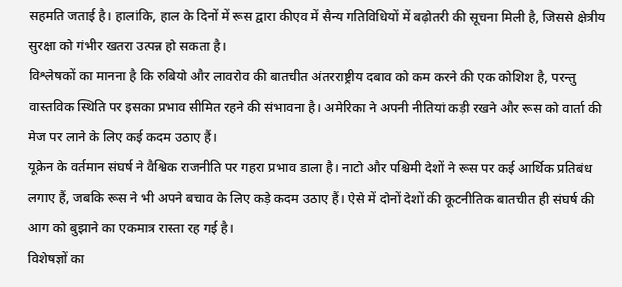सहमति जताई है। हालांकि, हाल के दिनों में रूस द्वारा कीएव में सैन्य गतिविधियों में बढ़ोतरी की सूचना मिली है, जिससे क्षेत्रीय सुरक्षा को गंभीर खतरा उत्पन्न हो सकता है।
विश्लेषकों का मानना है कि रुबियो और लावरोव की बातचीत अंतरराष्ट्रीय दबाव को कम करने की एक कोशिश है, परन्तु वास्तविक स्थिति पर इसका प्रभाव सीमित रहने की संभावना है। अमेरिका ने अपनी नीतियां कड़ी रखने और रूस को वार्ता की मेज पर लाने के लिए कई कदम उठाए हैं।
यूक्रेन के वर्तमान संघर्ष ने वैश्विक राजनीति पर गहरा प्रभाव डाला है। नाटो और पश्चिमी देशों ने रूस पर कई आर्थिक प्रतिबंध लगाए हैं, जबकि रूस ने भी अपने बचाव के लिए कड़े कदम उठाए हैं। ऐसे में दोनों देशों की कूटनीतिक बातचीत ही संघर्ष की आग को बुझाने का एकमात्र रास्ता रह गई है।
विशेषज्ञों का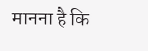मानना है कि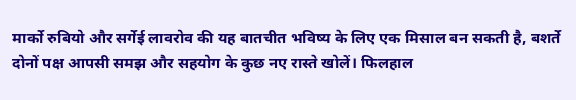मार्को रुबियो और सर्गेई लावरोव की यह बातचीत भविष्य के लिए एक मिसाल बन सकती है, बशर्ते दोनों पक्ष आपसी समझ और सहयोग के कुछ नए रास्ते खोलें। फिलहाल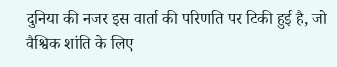दुनिया की नजर इस वार्ता की परिणति पर टिकी हुई है, जो वैश्विक शांति के लिए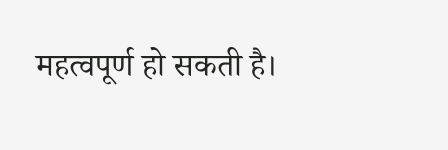महत्वपूर्ण हो सकती है।